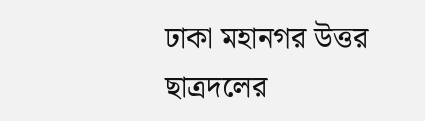ঢাকা মহানগর উত্তর ছাত্রদলের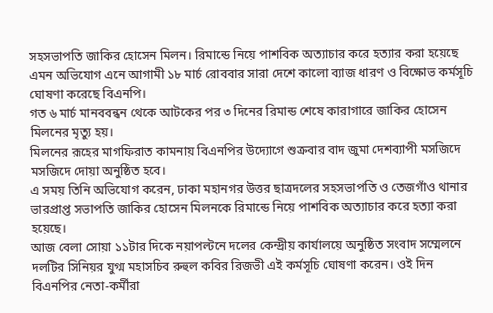সহসভাপতি জাকির হোসেন মিলন। রিমান্ডে নিয়ে পাশবিক অত্যাচার করে হত্যার করা হয়েছে এমন অভিযোগ এনে আগামী ১৮ মার্চ রোববার সারা দেশে কালো ব্যাজ ধারণ ও বিক্ষোভ কর্মসূচি ঘোষণা করেছে বিএনপি।
গত ৬ মার্চ মানববন্ধন থেকে আটকের পর ৩ দিনের রিমান্ড শেষে কারাগারে জাকির হোসেন মিলনের মৃত্যু হয়।
মিলনের রূহের মাগফিরাত কামনায় বিএনপির উদ্যোগে শুক্রবার বাদ জুমা দেশব্যাপী মসজিদে মসজিদে দোয়া অনুষ্ঠিত হবে।
এ সময় তিনি অভিযোগ করেন, ঢাকা মহানগর উত্তর ছাত্রদলের সহসভাপতি ও তেজগাঁও থানার ভারপ্রাপ্ত সভাপতি জাকির হোসেন মিলনকে রিমান্ডে নিয়ে পাশবিক অত্যাচার করে হত্যা করা হয়েছে।
আজ বেলা সোয়া ১১টার দিকে নয়াপল্টনে দলের কেন্দ্রীয় কার্যালয়ে অনুষ্ঠিত সংবাদ সম্মেলনে দলটির সিনিয়র যুগ্ম মহাসচিব রুহুল কবির রিজভী এই কর্মসূচি ঘোষণা করেন। ওই দিন বিএনপির নেতা-কর্মীরা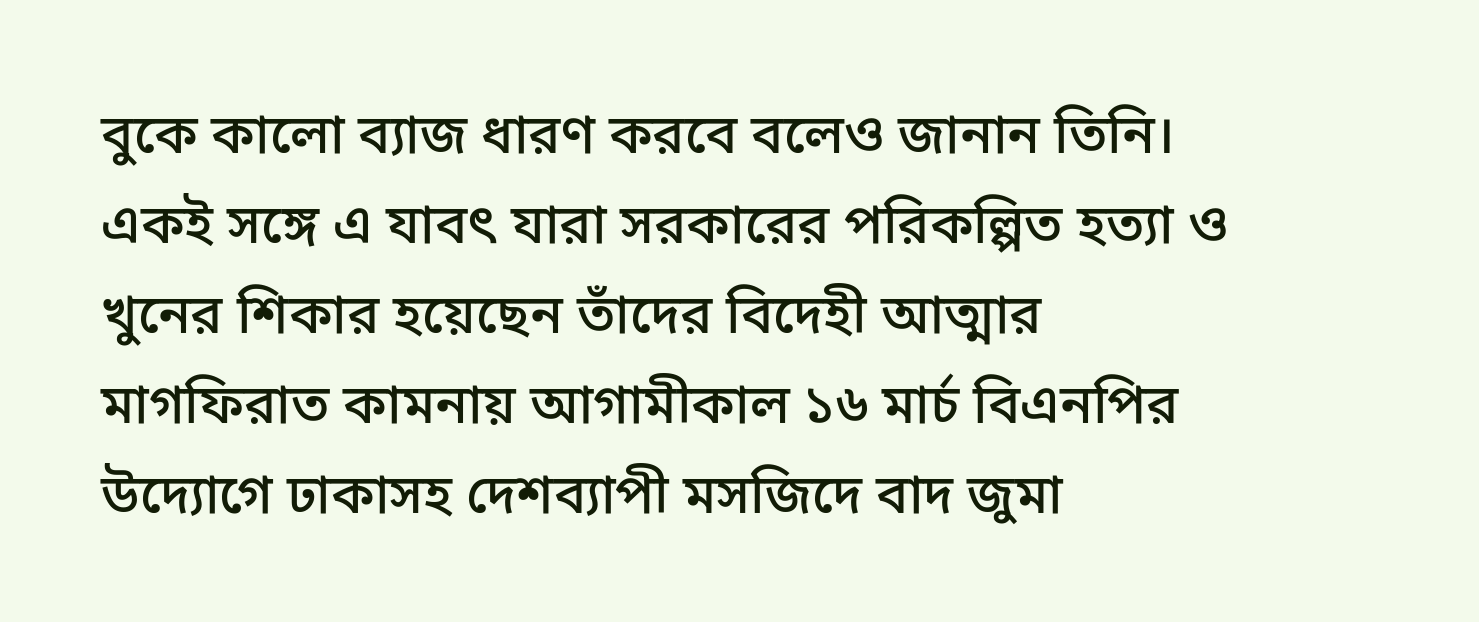বুকে কালো ব্যাজ ধারণ করবে বলেও জানান তিনি।
একই সঙ্গে এ যাবৎ যারা সরকারের পরিকল্পিত হত্যা ও খুনের শিকার হয়েছেন তাঁদের বিদেহী আত্মার মাগফিরাত কামনায় আগামীকাল ১৬ মার্চ বিএনপির উদ্যোগে ঢাকাসহ দেশব্যাপী মসজিদে বাদ জুমা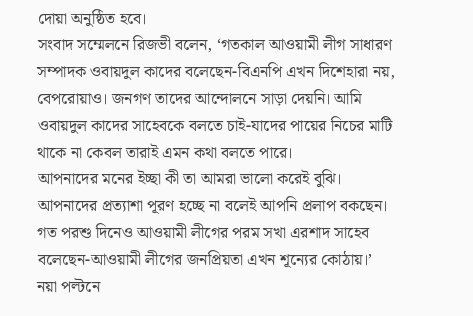দোয়া অনুষ্ঠিত হবে।
সংবাদ সম্মেলনে রিজভী বলেন, ‘গতকাল আওয়ামী লীগ সাধারণ সম্পাদক ওবায়দুল কাদের বলেছেন-বিএনপি এখন দিশেহারা নয়, বেপরোয়াও। জনগণ তাদের আন্দোলনে সাড়া দেয়নি। আমি ওবায়দুল কাদের সাহেবকে বলতে চাই-যাদের পায়ের নিচের মাটি থাকে না কেবল তারাই এমন কথা বলতে পারে।
আপনাদের মনের ইচ্ছা কী তা আমরা ভালো করেই বুঝি। আপনাদের প্রত্যাশা পূরণ হচ্ছে না বলেই আপনি প্রলাপ বকছেন। গত পরশু দিনেও আওয়ামী লীগের পরম সখা এরশাদ সাহেব বলেছেন-আওয়ামী লীগের জনপ্রিয়তা এখন শূন্যের কোঠায়।’
নয়া পল্টনে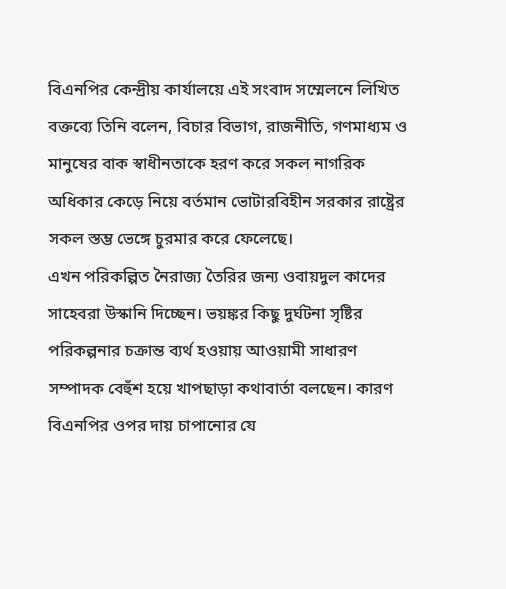বিএনপির কেন্দ্রীয় কার্যালয়ে এই সংবাদ সম্মেলনে লিখিত বক্তব্যে তিনি বলেন, বিচার বিভাগ, রাজনীতি, গণমাধ্যম ও মানুষের বাক স্বাধীনতাকে হরণ করে সকল নাগরিক অধিকার কেড়ে নিয়ে বর্তমান ভোটারবিহীন সরকার রাষ্ট্রের সকল স্তম্ভ ভেঙ্গে চুরমার করে ফেলেছে।
এখন পরিকল্পিত নৈরাজ্য তৈরির জন্য ওবায়দুল কাদের সাহেবরা উস্কানি দিচ্ছেন। ভয়ঙ্কর কিছু দুর্ঘটনা সৃষ্টির পরিকল্পনার চক্রান্ত ব্যর্থ হওয়ায় আওয়ামী সাধারণ সম্পাদক বেহুঁশ হয়ে খাপছাড়া কথাবার্তা বলছেন। কারণ বিএনপির ওপর দায় চাপানোর যে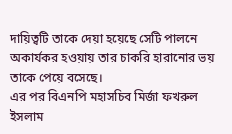দায়িত্বটি তাকে দেয়া হয়েছে সেটি পালনে অকার্যকর হওয়ায় তার চাকরি হারানোর ভয় তাকে পেয়ে বসেছে।
এর পর বিএনপি মহাসচিব মির্জা ফখরুল ইসলাম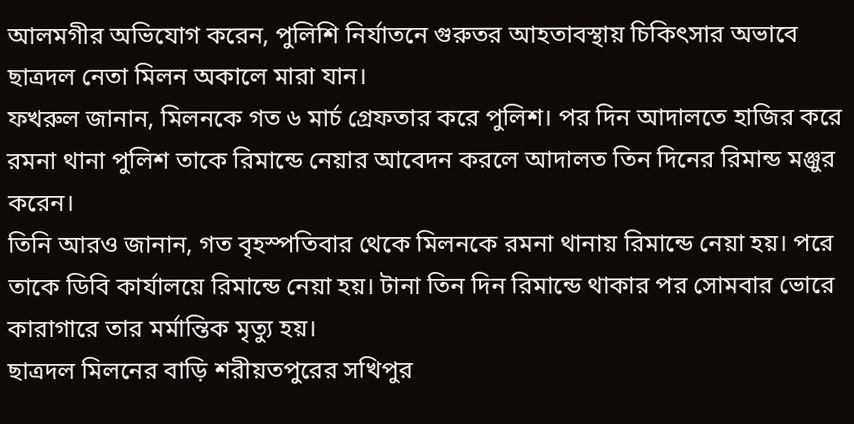আলমগীর অভিযোগ করেন, পুলিশি নির্যাতনে গুরুতর আহতাবস্থায় চিকিৎসার অভাবে ছাত্রদল নেতা মিলন অকালে মারা যান।
ফখরুল জানান, মিলনকে গত ৬ মার্চ গ্রেফতার করে পুলিশ। পর দিন আদালতে হাজির করে রমনা থানা পুলিশ তাকে রিমান্ডে নেয়ার আবেদন করলে আদালত তিন দিনের রিমান্ড মঞ্জুর করেন।
তিনি আরও জানান, গত বৃহস্পতিবার থেকে মিলনকে রমনা থানায় রিমান্ডে নেয়া হয়। পরে তাকে ডিবি কার্যালয়ে রিমান্ডে নেয়া হয়। টানা তিন দিন রিমান্ডে থাকার পর সোমবার ভোরে কারাগারে তার মর্মান্তিক মৃত্যু হয়।
ছাত্রদল মিলনের বাড়ি শরীয়তপুরের সখিপুর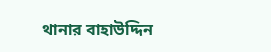থানার বাহাউদ্দিন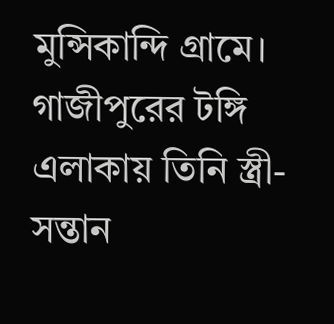মুন্সিকান্দি গ্রামে। গাজীপুরের টঙ্গি এলাকায় তিনি স্ত্রী-সন্তান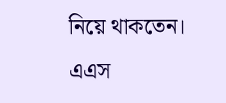নিয়ে থাকতেন।
এএস